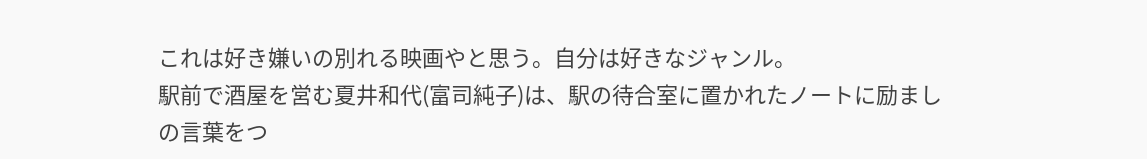これは好き嫌いの別れる映画やと思う。自分は好きなジャンル。
駅前で酒屋を営む夏井和代(富司純子)は、駅の待合室に置かれたノートに励ましの言葉をつ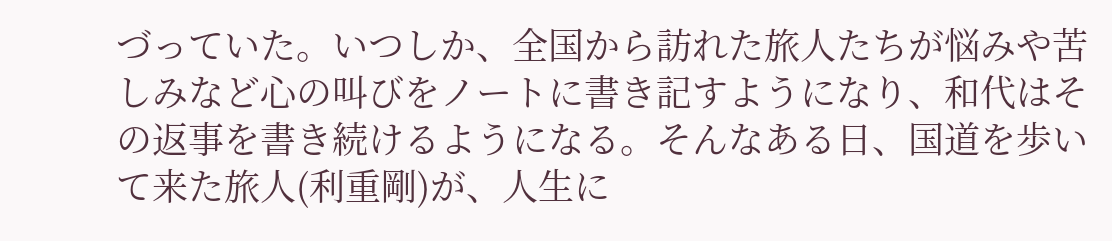づっていた。いつしか、全国から訪れた旅人たちが悩みや苦しみなど心の叫びをノートに書き記すようになり、和代はその返事を書き続けるようになる。そんなある日、国道を歩いて来た旅人(利重剛)が、人生に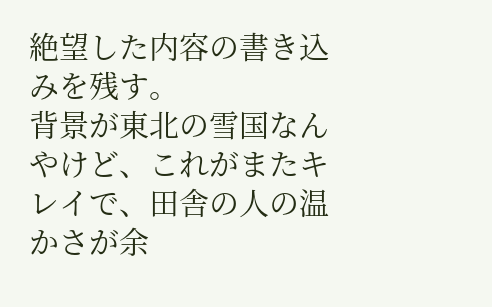絶望した内容の書き込みを残す。
背景が東北の雪国なんやけど、これがまたキレイで、田舎の人の温かさが余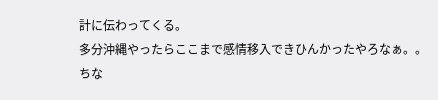計に伝わってくる。
多分沖縄やったらここまで感情移入できひんかったやろなぁ。。
ちな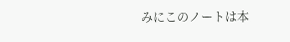みにこのノートは本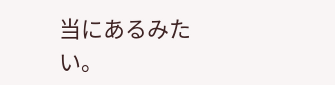当にあるみたい。